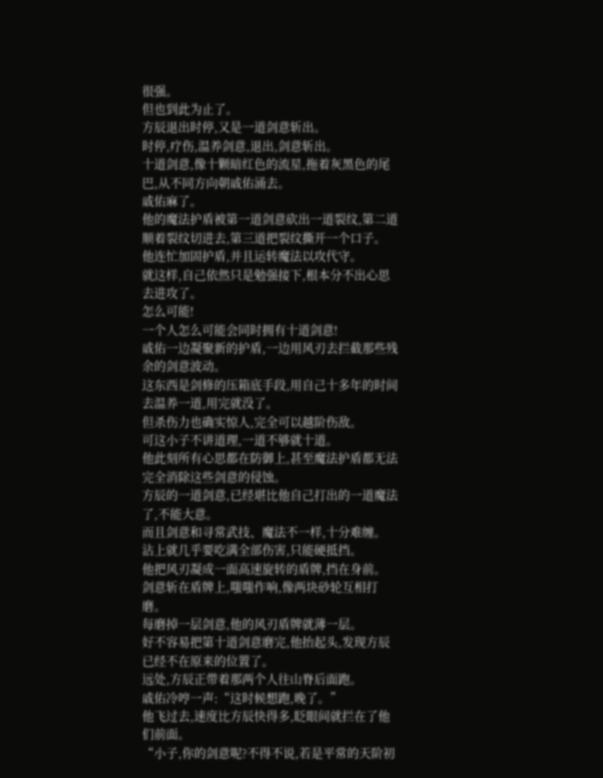很强。
但也到此为止了。
方辰退出时停,又是一道剑意斩出。
时停,疗伤,温养剑意,退出,剑意斩出。
十道剑意,像十颗暗红色的流星,拖着灰黑色的尾巴,从不同方向朝戚佑涌去。
戚佑麻了。
他的魔法护盾被第一道剑意砍出一道裂纹,第二道顺着裂纹切进去,第三道把裂纹撕开一个口子。
他连忙加固护盾,并且运转魔法以攻代守。
就这样,自己依然只是勉强接下,根本分不出心思去进攻了。
怎么可能!
一个人怎么可能会同时拥有十道剑意!
戚佑一边凝聚新的护盾,一边用风刃去拦截那些残余的剑意波动。
这东西是剑修的压箱底手段,用自己十多年的时间去温养一道,用完就没了。
但杀伤力也确实惊人,完全可以越阶伤敌。
可这小子不讲道理,一道不够就十道。
他此刻所有心思都在防御上,甚至魔法护盾都无法完全消除这些剑意的侵蚀。
方辰的一道剑意,已经堪比他自己打出的一道魔法了,不能大意。
而且剑意和寻常武技、魔法不一样,十分难缠。
沾上就几乎要吃满全部伤害,只能硬抵挡。
他把风刃凝成一面高速旋转的盾牌,挡在身前。
剑意斩在盾牌上,嗤嗤作响,像两块砂轮互相打磨。
每磨掉一层剑意,他的风刃盾牌就薄一层。
好不容易把第十道剑意磨完,他抬起头,发现方辰已经不在原来的位置了。
远处,方辰正带着那两个人往山脊后面跑。
戚佑冷哼一声:“这时候想跑,晚了。”
他飞过去,速度比方辰快得多,眨眼间就拦在了他们前面。
“小子,你的剑意呢?不得不说,若是平常的天阶初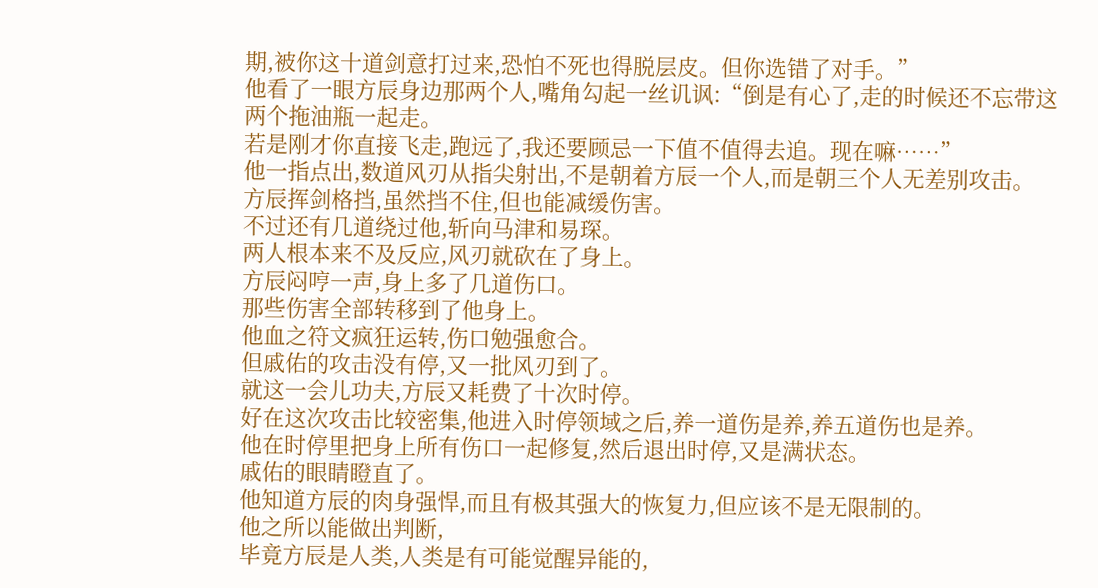期,被你这十道剑意打过来,恐怕不死也得脱层皮。但你选错了对手。”
他看了一眼方辰身边那两个人,嘴角勾起一丝讥讽:“倒是有心了,走的时候还不忘带这两个拖油瓶一起走。
若是刚才你直接飞走,跑远了,我还要顾忌一下值不值得去追。现在嘛……”
他一指点出,数道风刃从指尖射出,不是朝着方辰一个人,而是朝三个人无差别攻击。
方辰挥剑格挡,虽然挡不住,但也能减缓伤害。
不过还有几道绕过他,斩向马津和易琛。
两人根本来不及反应,风刃就砍在了身上。
方辰闷哼一声,身上多了几道伤口。
那些伤害全部转移到了他身上。
他血之符文疯狂运转,伤口勉强愈合。
但戚佑的攻击没有停,又一批风刃到了。
就这一会儿功夫,方辰又耗费了十次时停。
好在这次攻击比较密集,他进入时停领域之后,养一道伤是养,养五道伤也是养。
他在时停里把身上所有伤口一起修复,然后退出时停,又是满状态。
戚佑的眼睛瞪直了。
他知道方辰的肉身强悍,而且有极其强大的恢复力,但应该不是无限制的。
他之所以能做出判断,
毕竟方辰是人类,人类是有可能觉醒异能的,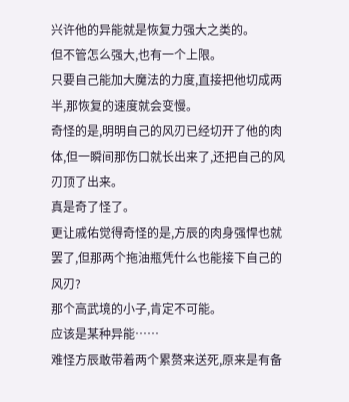兴许他的异能就是恢复力强大之类的。
但不管怎么强大,也有一个上限。
只要自己能加大魔法的力度,直接把他切成两半,那恢复的速度就会变慢。
奇怪的是,明明自己的风刃已经切开了他的肉体,但一瞬间那伤口就长出来了,还把自己的风刃顶了出来。
真是奇了怪了。
更让戚佑觉得奇怪的是,方辰的肉身强悍也就罢了,但那两个拖油瓶凭什么也能接下自己的风刃?
那个高武境的小子,肯定不可能。
应该是某种异能……
难怪方辰敢带着两个累赘来送死,原来是有备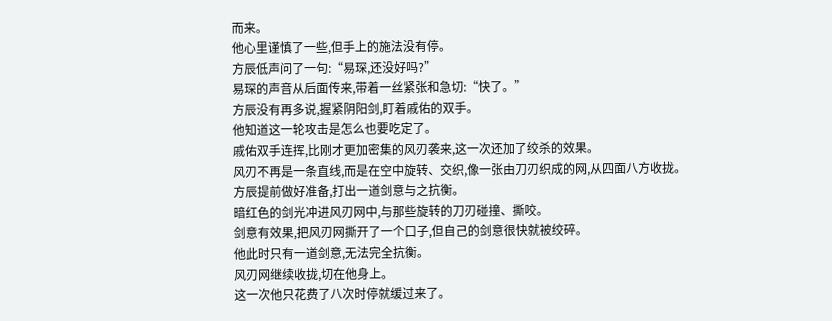而来。
他心里谨慎了一些,但手上的施法没有停。
方辰低声问了一句:“易琛,还没好吗?”
易琛的声音从后面传来,带着一丝紧张和急切:“快了。”
方辰没有再多说,握紧阴阳剑,盯着戚佑的双手。
他知道这一轮攻击是怎么也要吃定了。
戚佑双手连挥,比刚才更加密集的风刃袭来,这一次还加了绞杀的效果。
风刃不再是一条直线,而是在空中旋转、交织,像一张由刀刃织成的网,从四面八方收拢。
方辰提前做好准备,打出一道剑意与之抗衡。
暗红色的剑光冲进风刃网中,与那些旋转的刀刃碰撞、撕咬。
剑意有效果,把风刃网撕开了一个口子,但自己的剑意很快就被绞碎。
他此时只有一道剑意,无法完全抗衡。
风刃网继续收拢,切在他身上。
这一次他只花费了八次时停就缓过来了。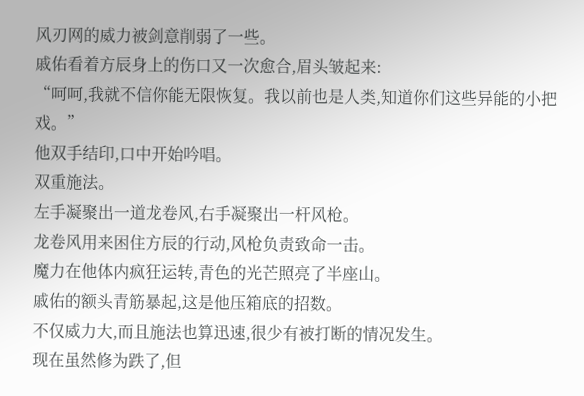风刃网的威力被剑意削弱了一些。
戚佑看着方辰身上的伤口又一次愈合,眉头皱起来:
“呵呵,我就不信你能无限恢复。我以前也是人类,知道你们这些异能的小把戏。”
他双手结印,口中开始吟唱。
双重施法。
左手凝聚出一道龙卷风,右手凝聚出一杆风枪。
龙卷风用来困住方辰的行动,风枪负责致命一击。
魔力在他体内疯狂运转,青色的光芒照亮了半座山。
戚佑的额头青筋暴起,这是他压箱底的招数。
不仅威力大,而且施法也算迅速,很少有被打断的情况发生。
现在虽然修为跌了,但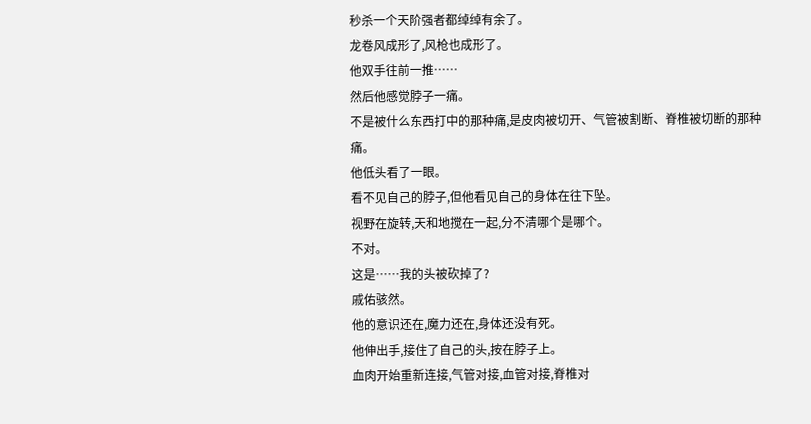秒杀一个天阶强者都绰绰有余了。
龙卷风成形了,风枪也成形了。
他双手往前一推……
然后他感觉脖子一痛。
不是被什么东西打中的那种痛,是皮肉被切开、气管被割断、脊椎被切断的那种痛。
他低头看了一眼。
看不见自己的脖子,但他看见自己的身体在往下坠。
视野在旋转,天和地搅在一起,分不清哪个是哪个。
不对。
这是……我的头被砍掉了?
戚佑骇然。
他的意识还在,魔力还在,身体还没有死。
他伸出手,接住了自己的头,按在脖子上。
血肉开始重新连接,气管对接,血管对接,脊椎对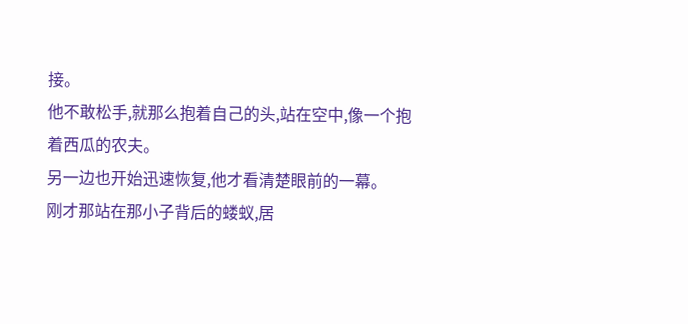接。
他不敢松手,就那么抱着自己的头,站在空中,像一个抱着西瓜的农夫。
另一边也开始迅速恢复,他才看清楚眼前的一幕。
刚才那站在那小子背后的蝼蚁,居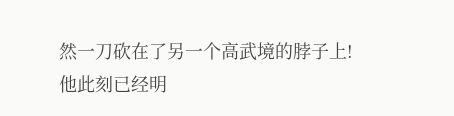然一刀砍在了另一个高武境的脖子上!
他此刻已经明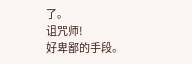了。
诅咒师!
好卑鄙的手段。